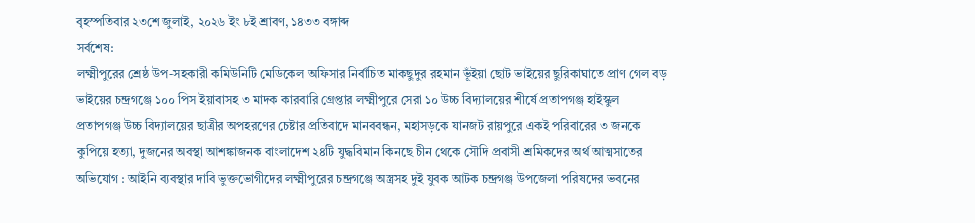বৃহস্পতিবার ২৩শে জুলাই, ২০২৬ ইং ৮ই শ্রাবণ, ১৪৩৩ বঙ্গাব্দ
সর্বশেষ:
লক্ষ্মীপুরের শ্রেষ্ঠ উপ-সহকারী কমিউনিটি মেডিকেল অফিসার নির্বাচিত মাকছুদুর রহমান ভূঁইয়া ছোট ভাইয়ের ছুরিকাঘাতে প্রাণ গেল বড় ভাইয়ের চন্দ্রগঞ্জে ১০০ পিস ইয়াবাসহ ৩ মাদক কারবারি গ্রেপ্তার লক্ষ্মীপুরে সেরা ১০ উচ্চ বিদ্যালয়ের শীর্ষে প্রতাপগঞ্জ হাইস্কুল প্রতাপগঞ্জ উচ্চ বিদ্যালয়ের ছাত্রীর অপহরণের চেষ্টার প্রতিবাদে মানববন্ধন, মহাসড়কে যানজট রায়পুরে একই পরিবারের ৩ জনকে কুপিয়ে হত্যা, দুজনের অবস্থা আশঙ্কাজনক বাংলাদেশ ২৪টি যুদ্ধবিমান কিনছে চীন থেকে সৌদি প্রবাসী শ্রমিকদের অর্থ আত্মসাতের অভিযোগ : আইনি ব্যবস্থার দাবি ভুক্তভোগীদের লক্ষ্মীপুরের চন্দ্রগঞ্জে অস্ত্রসহ দুই যুবক আটক চন্দ্রগঞ্জ উপজেলা পরিষদের ভবনের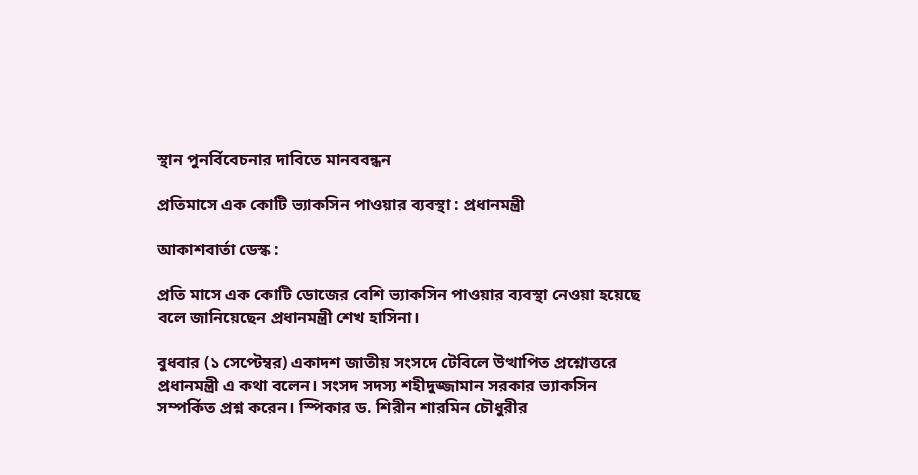স্থান পুনর্বিবেচনার দাবিতে মানববন্ধন

প্রতিমাসে এক কোটি ভ্যাকসিন পাওয়ার ব্যবস্থা : প্রধানমন্ত্রী

আকাশবার্তা ডেস্ক :

প্রতি মাসে এক কোটি ডোজের বেশি ভ্যাকসিন পাওয়ার ব্যবস্থা নেওয়া হয়েছে বলে জানিয়েছেন প্রধানমন্ত্রী শেখ হাসিনা।

বুধবার (১ সেপ্টেম্বর) একাদশ জাতীয় সংসদে টেবিলে উত্থাপিত প্রশ্নোত্তরে প্রধানমন্ত্রী এ কথা বলেন। সংসদ সদস্য শহীদুজ্জামান সরকার ভ্যাকসিন সম্পর্কিত প্রশ্ন করেন। স্পিকার ড. শিরীন শারমিন চৌধুরীর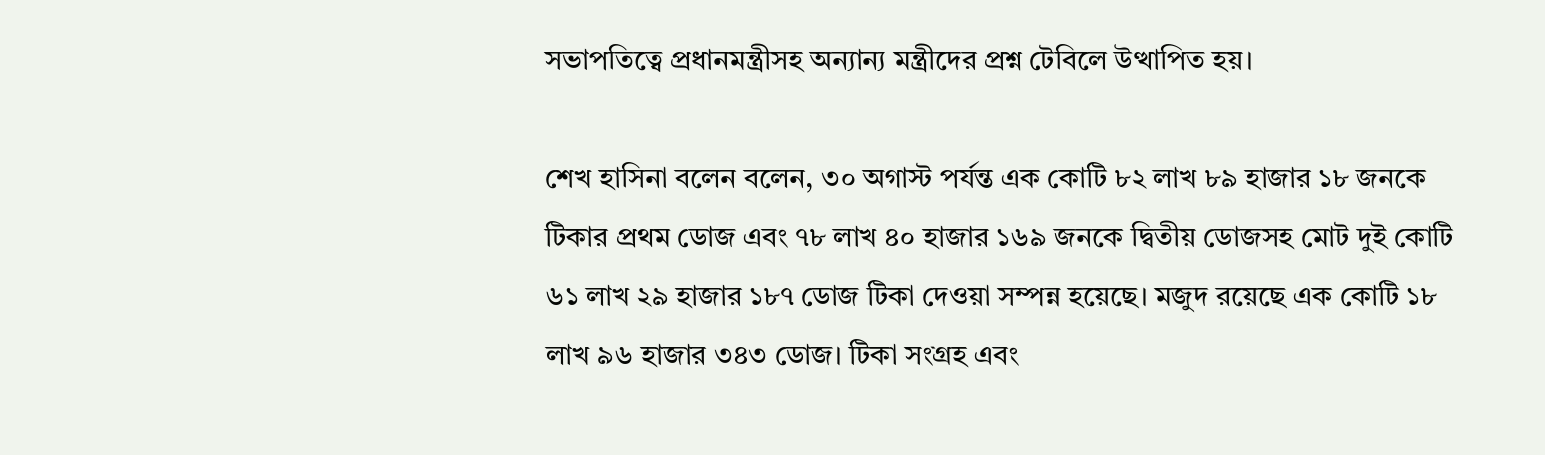সভাপতিত্বে প্রধানমন্ত্রীসহ অন্যান্য মন্ত্রীদের প্রশ্ন টেবিলে উত্থাপিত হয়।

শেখ হাসিনা বলেন বলেন, ৩০ অগাস্ট পর্যন্ত এক কোটি ৮২ লাখ ৮৯ হাজার ১৮ জনকে টিকার প্রথম ডোজ এবং ৭৮ লাখ ৪০ হাজার ১৬৯ জনকে দ্বিতীয় ডোজসহ মোট দুই কোটি ৬১ লাখ ২৯ হাজার ১৮৭ ডোজ টিকা দেওয়া সম্পন্ন হয়েছে। মজুদ রয়েছে এক কোটি ১৮ লাখ ৯৬ হাজার ৩৪৩ ডোজ। টিকা সংগ্রহ এবং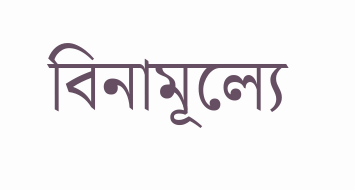বিনামূল্যে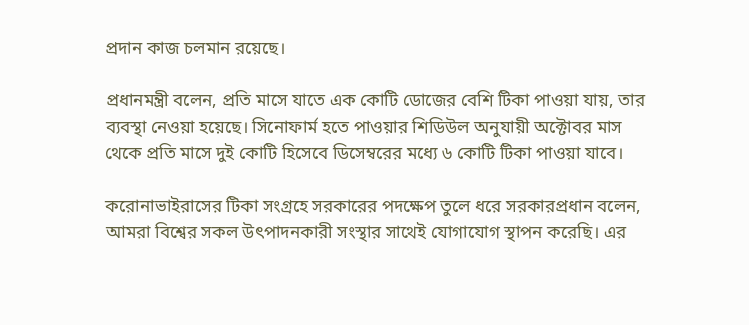প্রদান কাজ চলমান রয়েছে।

প্রধানমন্ত্রী বলেন, প্রতি মাসে যাতে এক কোটি ডোজের বেশি টিকা পাওয়া যায়, তার ব্যবস্থা নেওয়া হয়েছে। সিনোফার্ম হতে পাওয়ার শিডিউল অনুযায়ী অক্টোবর মাস থেকে প্রতি মাসে দুই কোটি হিসেবে ডিসেম্বরের মধ্যে ৬ কোটি টিকা পাওয়া যাবে।

করোনাভাইরাসের টিকা সংগ্রহে সরকারের পদক্ষেপ তুলে ধরে সরকারপ্রধান বলেন, আমরা বিশ্বের সকল উৎপাদনকারী সংস্থার সাথেই যোগাযোগ স্থাপন করেছি। এর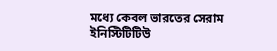মধ্যে কেবল ভারতের সেরাম ইনিস্টিটিটিউ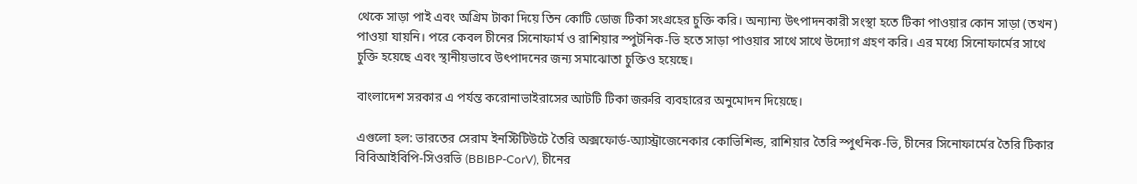থেকে সাড়া পাই এবং অগ্রিম টাকা দিয়ে তিন কোটি ডোজ টিকা সংগ্রহের চুক্তি করি। অন্যান্য উৎপাদনকারী সংস্থা হতে টিকা পাওয়ার কোন সাড়া (তখন) পাওয়া যায়নি। পরে কেবল চীনের সিনোফার্ম ও রাশিয়ার স্পুটনিক-ভি হতে সাড়া পাওয়ার সাথে সাথে উদ্যোগ গ্রহণ করি। এর মধ্যে সিনোফার্মের সাথে চুক্তি হয়েছে এবং স্থানীয়ভাবে উৎপাদনের জন্য সমাঝোতা চুক্তিও হয়েছে।

বাংলাদেশ সরকার এ পর্যন্ত করোনাভাইরাসের আটটি টিকা জরুরি ব্যবহারের অনুমোদন দিয়েছে।

এগুলো হল: ভারতের সেরাম ইনস্টিটিউটে তৈরি অক্সফোর্ড-অ্যাস্ট্রাজেনেকার কোভিশিল্ড, রাশিয়ার তৈরি স্পুৎনিক-ভি, চীনের সিনোফার্মের তৈরি টিকার বিবিআইবিপি-সিওরভি (BBIBP-CorV), চীনের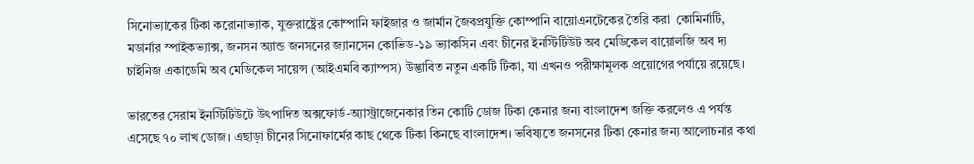সিনোভ্যাকের টিকা করোনাভ্যাক, যুক্তরাষ্ট্রের কোম্পানি ফাইজার ও জার্মান জৈবপ্রযুক্তি কোম্পানি বায়োএনটেকের তৈরি করা  কোমির্নাটি, মডার্নার স্পাইকভ্যাক্স, জনসন অ্যান্ড জনসনের জ্যানসেন কোভিড-১৯ ভ্যাকসিন এবং চীনের ইনস্টিটিউট অব মেডিকেল বায়োলজি অব দ্য চাইনিজ একাডেমি অব মেডিকেল সায়েন্স (আইএমবি ক্যাম্পস) উদ্ভাবিত নতুন একটি টিকা, যা এখনও পরীক্ষামূলক প্রয়োগের পর্যায়ে রয়েছে।

ভারতের সেরাম ইনস্টিটিউটে উৎপাদিত অক্সফোর্ড-অ্যাস্ট্রাজেনেকার তিন কোটি ডোজ টিকা কেনার জন্য বাংলাদেশ জক্তি করলেও এ পর্যন্ত এসেছে ৭০ লাখ ডোজ। এছাড়া চীনের সিনোফার্মের কাছ থেকে টিকা কিনছে বাংলাদেশ। ভবিষ্যতে জনসনের টিকা কেনার জন্য আলোচনার কথা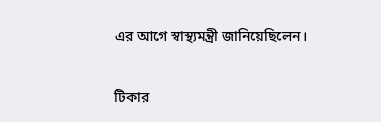এর আগে স্বাস্থ্যমন্ত্রী জানিয়েছিলেন।

টিকার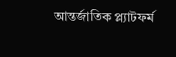আন্তর্জাতিক প্ল্যাটফর্ম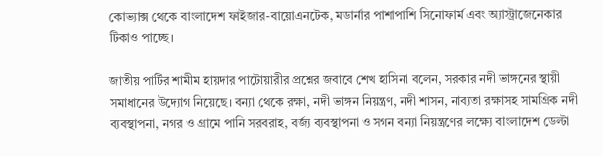কোভ্যাক্স থেকে বাংলাদেশ ফাইজার-বায়োএনটেক, মডার্নার পাশাপাশি সিনোফার্ম এবং অ্যাস্ট্রাজেনেকার টিকাও পাচ্ছে।

জাতীয় পার্টির শামীম হায়দার পাটোয়ারীর প্রশ্নের জবাবে শেখ হাসিনা বলেন, সরকার নদী ভাঙ্গনের স্থায়ী সমাধানের উদ্যোগ নিয়েছে। বন্যা থেকে রক্ষা, নদী ভাঙ্গন নিয়ন্ত্রণ, নদী শাসন, নাব্যতা রক্ষাসহ সামগ্রিক নদী ব্যবস্থাপনা, নগর ও গ্রামে পানি সরবরাহ, বর্জ্য ব্যবস্থাপনা ও সগন বন্যা নিয়ন্ত্রণের লক্ষ্যে বাংলাদেশ ডেল্টা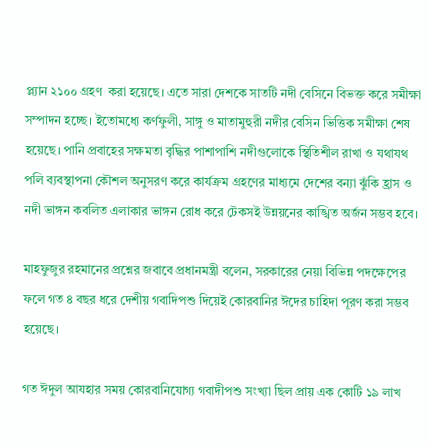প্ল্যান ২১০০ গ্রহণ  করা হয়েছে। এতে সারা দেশকে সাতটি নদী বেসিনে বিভক্ত করে সমীক্ষা সম্পাদন হচ্ছে। ইতোমধ্যে কর্ণফুলী, সাঙ্গু ও মাতামুহুরী নদীর বেসিন ভিত্তিক সমীক্ষা শেষ হয়েছে। পানি প্রবাহের সক্ষমতা বৃদ্ধির পাশাপাশি নদীগুলোকে স্থিতিশীল রাখা ও যথাযথ পলি ব্যবস্থাপনা কৌশল অনুসরণ করে কার্যক্রম গ্রহণের মাধ্যমে দেশের বন্যা ঝুঁকি হ্রাস ও নদী ভাঙ্গন কবলিত এলাকার ভাঙ্গন রোধ করে টেকসই উন্নয়নের কাঙ্খিত অর্জন সম্ভব হবে।

মাহফুজুর রহমানের প্রশ্নের জবাবে প্রধানমন্ত্রী বলেন, সরকারের নেয়া বিভিন্ন পদক্ষেপের ফলে গত ৪ বছর ধরে দেশীয় গবাদিপশু দিয়েই কোরবানির ঈদের চাহিদা পূরণ করা সম্ভব হয়েছে।

গত ঈদুল আযহার সময় কোরবানিযোগ্য গবাদীপশু সংখ্যা ছিল প্রায় এক কোটি ১৯ লাখ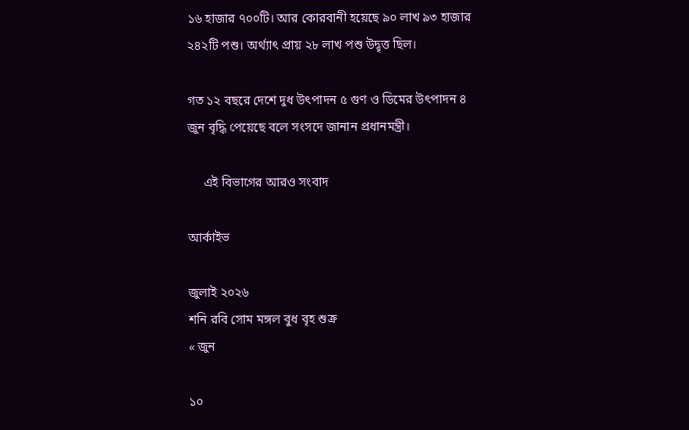১৬ হাজার ৭০০টি। আর কোরবানী হয়েছে ৯০ লাখ ৯৩ হাজার ২৪২টি পশু। অর্থ্যাৎ প্রায় ২৮ লাখ পশু উদ্বৃত্ত ছিল।

গত ১২ বছরে দেশে দুধ উৎপাদন ৫ গুণ ও ডিমের উৎপাদন ৪ জুন বৃদ্ধি পেয়েছে বলে সংসদে জানান প্রধানমন্ত্রী।

     এই বিভাগের আরও সংবাদ

আর্কাইভ

জুলাই ২০২৬
শনি রবি সোম মঙ্গল বুধ বৃহ শুক্র
« জুন

১০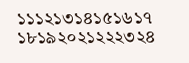১১১২১৩১৪১৫১৬১৭
১৮১৯২০২১২২২৩২৪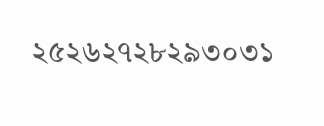২৫২৬২৭২৮২৯৩০৩১